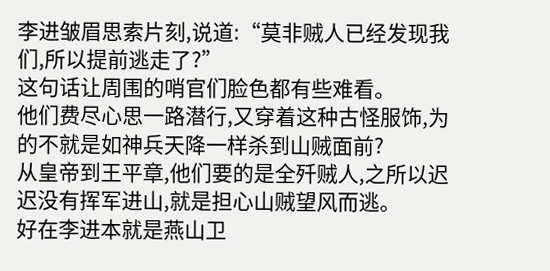李进皱眉思索片刻,说道:“莫非贼人已经发现我们,所以提前逃走了?”
这句话让周围的哨官们脸色都有些难看。
他们费尽心思一路潜行,又穿着这种古怪服饰,为的不就是如神兵天降一样杀到山贼面前?
从皇帝到王平章,他们要的是全歼贼人,之所以迟迟没有挥军进山,就是担心山贼望风而逃。
好在李进本就是燕山卫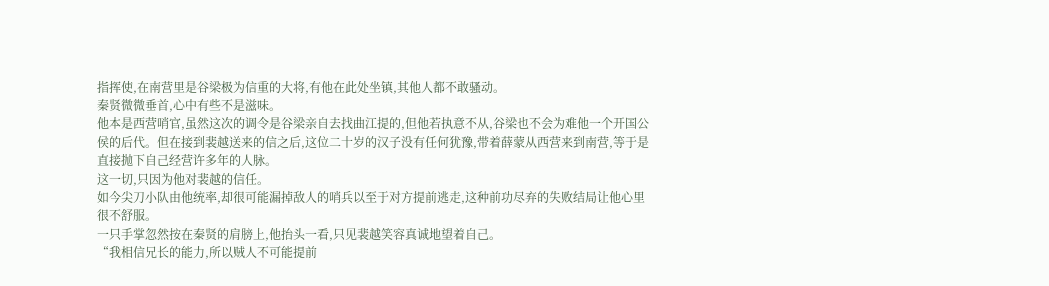指挥使,在南营里是谷梁极为信重的大将,有他在此处坐镇,其他人都不敢骚动。
秦贤微微垂首,心中有些不是滋味。
他本是西营哨官,虽然这次的调令是谷梁亲自去找曲江提的,但他若执意不从,谷梁也不会为难他一个开国公侯的后代。但在接到裴越送来的信之后,这位二十岁的汉子没有任何犹豫,带着薛蒙从西营来到南营,等于是直接抛下自己经营许多年的人脉。
这一切,只因为他对裴越的信任。
如今尖刀小队由他统率,却很可能漏掉敌人的哨兵以至于对方提前逃走,这种前功尽弃的失败结局让他心里很不舒服。
一只手掌忽然按在秦贤的肩膀上,他抬头一看,只见裴越笑容真诚地望着自己。
“我相信兄长的能力,所以贼人不可能提前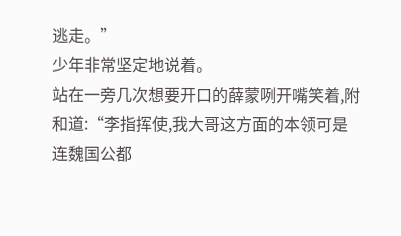逃走。”
少年非常坚定地说着。
站在一旁几次想要开口的薛蒙咧开嘴笑着,附和道:“李指挥使,我大哥这方面的本领可是连魏国公都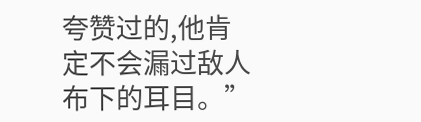夸赞过的,他肯定不会漏过敌人布下的耳目。”